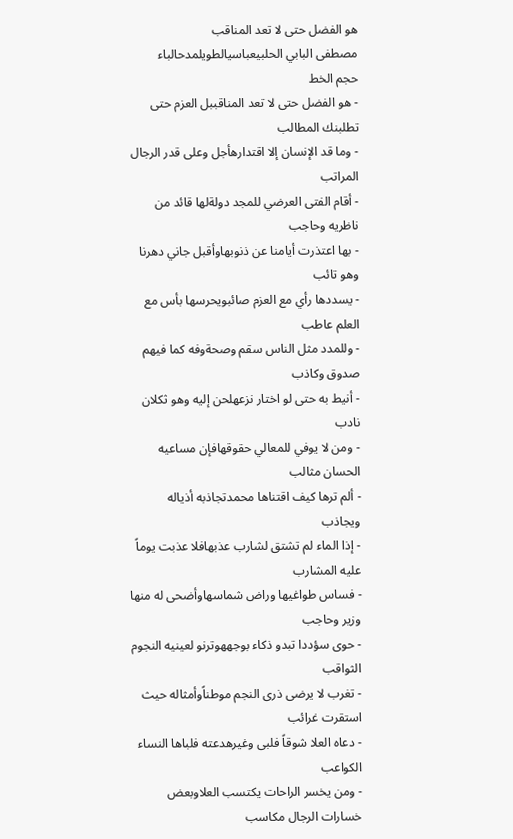هو الفضل حتى لا تعد المناقب
مصطفى البابي الحلبيعباسيالطويلمدحالباء
حجم الخط
- هو الفضل حتى لا تعد المناقببل العزم حتى تطلبنك المطالب
- وما قد الإنسان إلا اقتدارهأجل وعلى قدر الرجال المراتب
- أقام الفتى العرضي للمجد دولةلها قائد من ناظريه وحاجب
- بها اعتذرت أيامنا عن ذنوبهاوأقبل جاني دهرنا وهو تائب
- يسددها رأي مع العزم صائبويحرسها بأس مع العلم عاطب
- وللمدد مثل الناس سقم وصحةوفه كما فيهم صدوق وكاذب
- أنيط به حتى لو اختار نزعهلحن إليه وهو ثكلان نادب
- ومن لا يوفي للمعالي حقوقهافإن مساعيه الحسان مثالب
- ألم ترها كيف اقتناها محمدتجاذبه أذياله ويجاذب
- إذا الماء لم تشتق لشارب عذبهافلا عذبت يوماً عليه المشارب
- فساس طواغيها وراض شماسهاوأضحى له منها وزير وحاجب
- حوى سؤددا تبدو ذكاء بوجههوترنو لعينيه النجوم الثواقب
- تغرب لا يرضى ذرى النجم موطناًوأمثاله حيث استقرت غرائب
- دعاه العلا شوقاً فلبى وغيرهدعته فلباها النساء الكواعب
- ومن يخسر الراحات يكتسب العلاوبعض خسارات الرجال مكاسب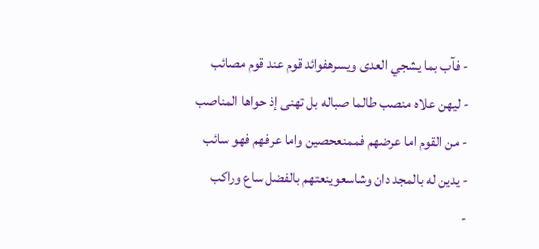- فآب بما يشجي العدى ويسرهفوائد قوم عند قوم مصائب
- ليهن علاه منصب طالما صباله بل تهنى إذ حواها المناصب
- من القوم اما عرضهم فممنعحصين واما عرفهم فهو سائب
- يدين له بالمجد دان وشاسعوينعتهم بالفضل ساع وراكب
-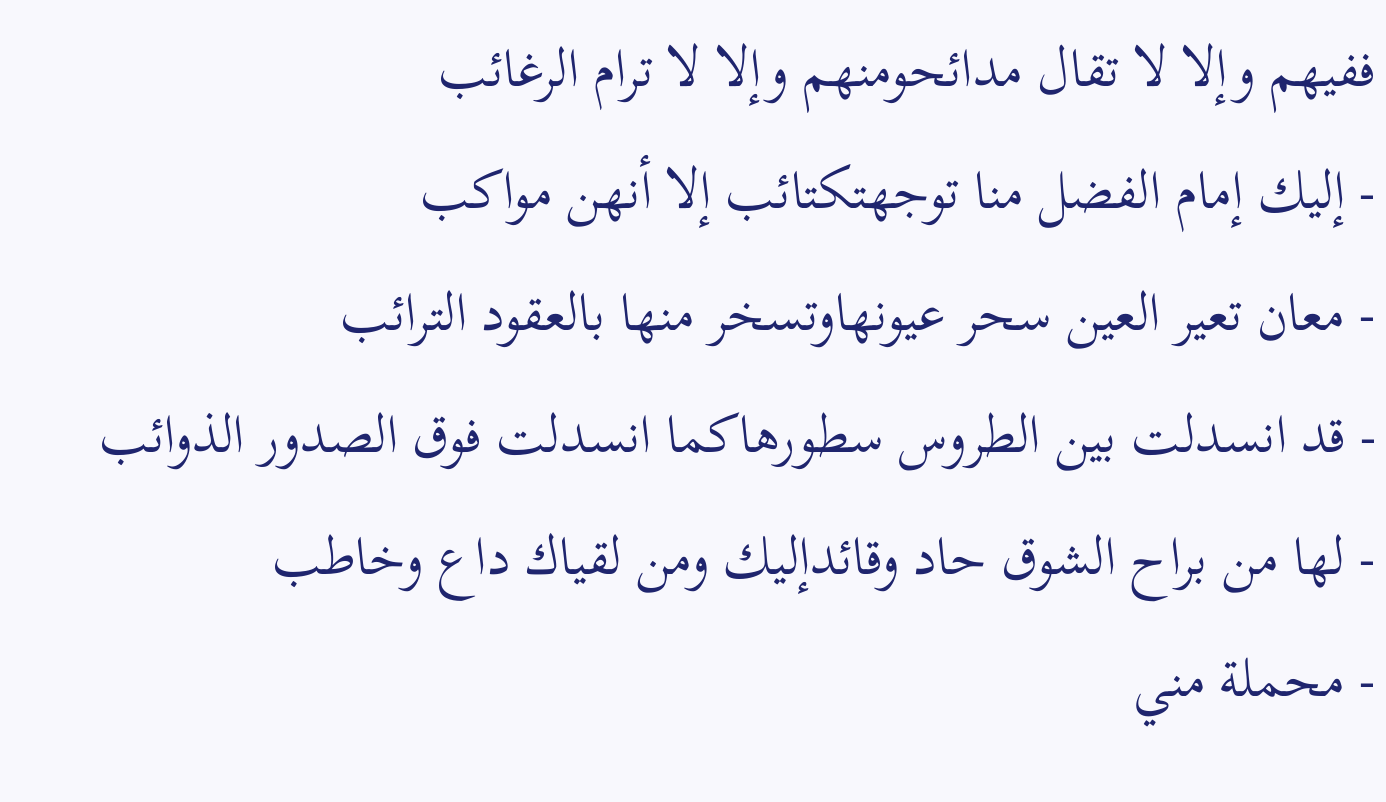ففيهم وإلا لا تقال مدائحومنهم وإلا لا ترام الرغائب
- إليك إمام الفضل منا توجهتكتائب إلا أنهن مواكب
- معان تعير العين سحر عيونهاوتسخر منها بالعقود الترائب
- قد انسدلت بين الطروس سطورهاكما انسدلت فوق الصدور الذوائب
- لها من براح الشوق حاد وقائدإليك ومن لقياك داع وخاطب
- محملة مني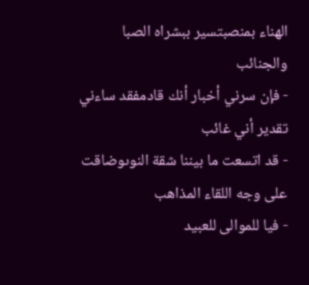الهناء بمنصبتسير ببشراه الصبا والجنائب
- فإن سرني أخبار أنك قادمفقد ساءني تقدير أني غائب
- قد اتسعت ما بيننا شقة النوىوضاقت على وجه اللقاء المذاهب
- فيا للموالى للعبيد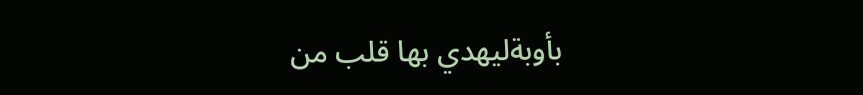بأوبةليهدي بها قلب من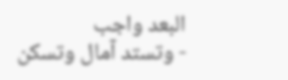البعد واجب
- وتستد آمال وتسكن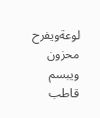لوعةويفرح محزون ويبسم قاطب